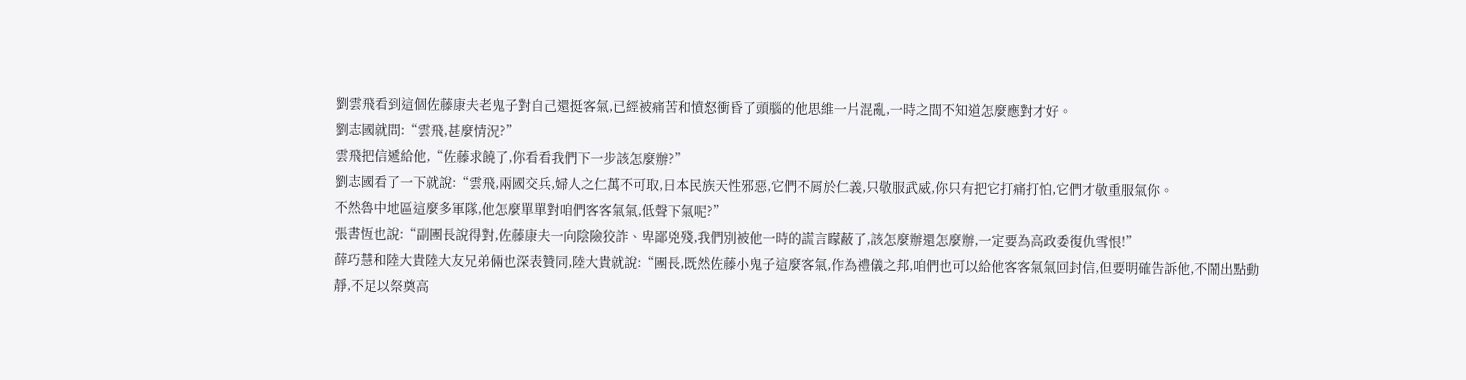劉雲飛看到這個佐藤康夫老鬼子對自己還挺客氣,已經被痛苦和憤怒衝昏了頭腦的他思維一片混亂,一時之間不知道怎麼應對才好。
劉志國就問:“雲飛,甚麼情況?”
雲飛把信遞給他,“佐藤求饒了,你看看我們下一步該怎麼辦?”
劉志國看了一下就說:“雲飛,兩國交兵,婦人之仁萬不可取,日本民族天性邪惡,它們不屑於仁義,只敬服武威,你只有把它打痛打怕,它們才敬重服氣你。
不然魯中地區這麼多軍隊,他怎麼單單對咱們客客氣氣,低聲下氣呢?”
張書恆也說:“副團長說得對,佐藤康夫一向陰險狡詐、卑鄙兇殘,我們別被他一時的謊言矇蔽了,該怎麼辦還怎麼辦,一定要為高政委復仇雪恨!”
薛巧慧和陸大貴陸大友兄弟倆也深表贊同,陸大貴就說:“團長,既然佐藤小鬼子這麼客氣,作為禮儀之邦,咱們也可以給他客客氣氣回封信,但要明確告訴他,不鬧出點動靜,不足以祭奠高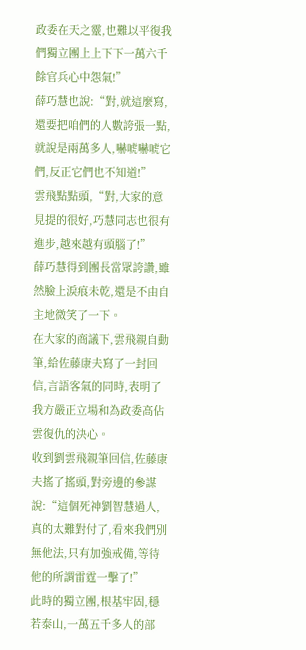政委在天之靈,也難以平復我們獨立團上上下下一萬六千餘官兵心中怨氣!”
薛巧慧也說:“對,就這麼寫,還要把咱們的人數誇張一點,就說是兩萬多人,嚇唬嚇唬它們,反正它們也不知道!”
雲飛點點頭,“對,大家的意見提的很好,巧慧同志也很有進步,越來越有頭腦了!”
薛巧慧得到團長當眾誇讚,雖然臉上淚痕未乾,還是不由自主地微笑了一下。
在大家的商議下,雲飛親自動筆,給佐藤康夫寫了一封回信,言語客氣的同時,表明了我方嚴正立場和為政委高佔雲復仇的決心。
收到劉雲飛親筆回信,佐藤康夫搖了搖頭,對旁邊的參謀說:“這個死神劉智慧過人,真的太難對付了,看來我們別無他法,只有加強戒備,等待他的所謂雷霆一擊了!”
此時的獨立團,根基牢固,穩若泰山,一萬五千多人的部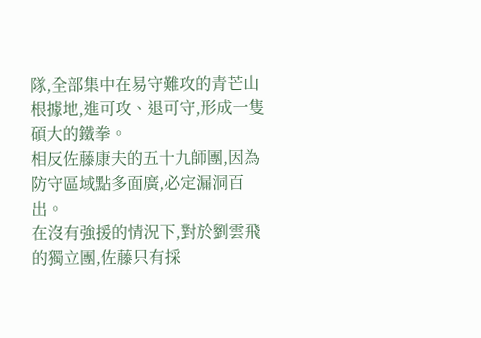隊,全部集中在易守難攻的青芒山根據地,進可攻、退可守,形成一隻碩大的鐵拳。
相反佐藤康夫的五十九師團,因為防守區域點多面廣,必定漏洞百出。
在沒有強援的情況下,對於劉雲飛的獨立團,佐藤只有採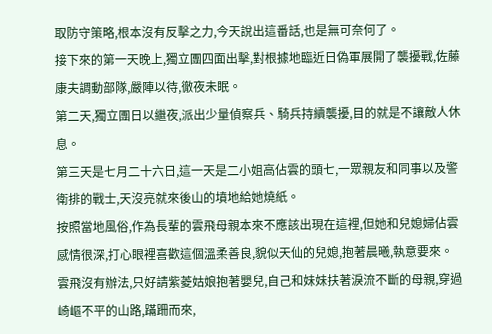取防守策略,根本沒有反擊之力,今天說出這番話,也是無可奈何了。
接下來的第一天晚上,獨立團四面出擊,對根據地臨近日偽軍展開了襲擾戰,佐藤康夫調動部隊,嚴陣以待,徹夜未眠。
第二天,獨立團日以繼夜,派出少量偵察兵、騎兵持續襲擾,目的就是不讓敵人休息。
第三天是七月二十六日,這一天是二小姐高佔雲的頭七,一眾親友和同事以及警衛排的戰士,天沒亮就來後山的墳地給她燒紙。
按照當地風俗,作為長輩的雲飛母親本來不應該出現在這裡,但她和兒媳婦佔雲感情很深,打心眼裡喜歡這個溫柔善良,貌似天仙的兒媳,抱著晨曦,執意要來。
雲飛沒有辦法,只好請紫菱姑娘抱著嬰兒,自己和妹妹扶著淚流不斷的母親,穿過崎嶇不平的山路,蹣跚而來,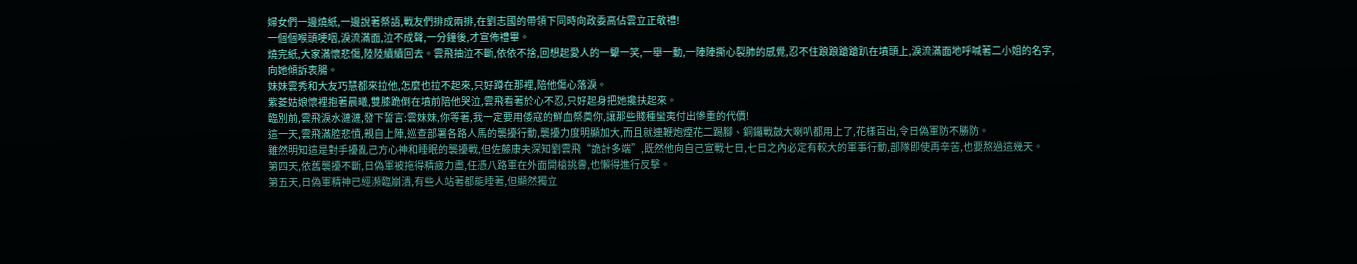婦女們一邊燒紙,一邊說著祭語,戰友們排成兩排,在劉志國的帶領下同時向政委高佔雲立正敬禮!
一個個喉頭哽咽,淚流滿面,泣不成聲,一分鐘後,才宣佈禮畢。
燒完紙,大家滿懷悲傷,陸陸續續回去。雲飛抽泣不斷,依依不捨,回想起愛人的一顰一笑,一舉一動,一陣陣撕心裂肺的感覺,忍不住踉踉蹌蹌趴在墳頭上,淚流滿面地呼喊著二小姐的名字,向她傾訴衷腸。
妹妹雲秀和大友巧慧都來拉他,怎麼也拉不起來,只好蹲在那裡,陪他傷心落淚。
紫菱姑娘懷裡抱著晨曦,雙膝跪倒在墳前陪他哭泣,雲飛看著於心不忍,只好起身把她攙扶起來。
臨別前,雲飛淚水漣漣,發下誓言:雲妹妹,你等著,我一定要用倭寇的鮮血祭奠你,讓那些賤種蠻夷付出慘重的代價!
這一天,雲飛滿腔悲憤,親自上陣,巡查部署各路人馬的襲擾行動,襲擾力度明顯加大,而且就連鞭炮煙花二踢腳、銅鑼戰鼓大喇叭都用上了,花樣百出,令日偽軍防不勝防。
雖然明知這是對手擾亂己方心神和睡眠的襲擾戰,但佐藤康夫深知劉雲飛“詭計多端”,既然他向自己宣戰七日,七日之內必定有較大的軍事行動,部隊即使再辛苦,也要熬過這幾天。
第四天,依舊襲擾不斷,日偽軍被拖得精疲力盡,任憑八路軍在外面開槍挑釁,也懶得進行反擊。
第五天,日偽軍精神已經瀕臨崩潰,有些人站著都能睡著,但顯然獨立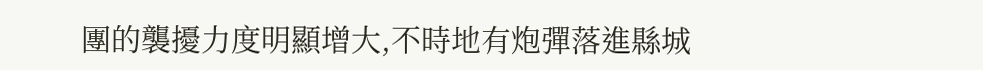團的襲擾力度明顯增大,不時地有炮彈落進縣城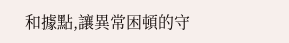和據點,讓異常困頓的守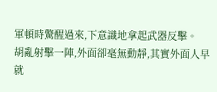軍頓時驚醒過來,下意識地拿起武器反擊。
胡亂射擊一陣,外面卻毫無動靜,其實外面人早就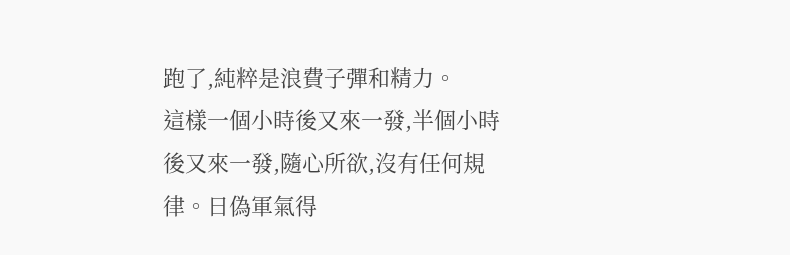跑了,純粹是浪費子彈和精力。
這樣一個小時後又來一發,半個小時後又來一發,隨心所欲,沒有任何規律。日偽軍氣得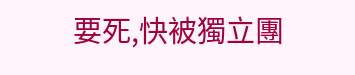要死,快被獨立團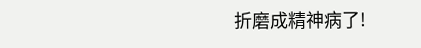折磨成精神病了!